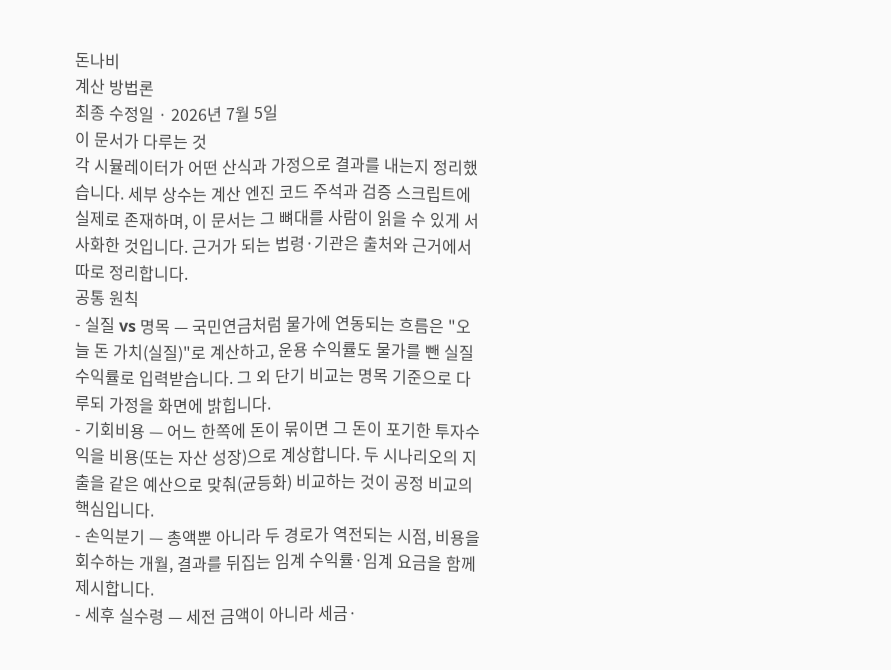돈나비
계산 방법론
최종 수정일 · 2026년 7월 5일
이 문서가 다루는 것
각 시뮬레이터가 어떤 산식과 가정으로 결과를 내는지 정리했습니다. 세부 상수는 계산 엔진 코드 주석과 검증 스크립트에 실제로 존재하며, 이 문서는 그 뼈대를 사람이 읽을 수 있게 서사화한 것입니다. 근거가 되는 법령·기관은 출처와 근거에서 따로 정리합니다.
공통 원칙
- 실질 vs 명목 — 국민연금처럼 물가에 연동되는 흐름은 "오늘 돈 가치(실질)"로 계산하고, 운용 수익률도 물가를 뺀 실질 수익률로 입력받습니다. 그 외 단기 비교는 명목 기준으로 다루되 가정을 화면에 밝힙니다.
- 기회비용 — 어느 한쪽에 돈이 묶이면 그 돈이 포기한 투자수익을 비용(또는 자산 성장)으로 계상합니다. 두 시나리오의 지출을 같은 예산으로 맞춰(균등화) 비교하는 것이 공정 비교의 핵심입니다.
- 손익분기 — 총액뿐 아니라 두 경로가 역전되는 시점, 비용을 회수하는 개월, 결과를 뒤집는 임계 수익률·임계 요금을 함께 제시합니다.
- 세후 실수령 — 세전 금액이 아니라 세금·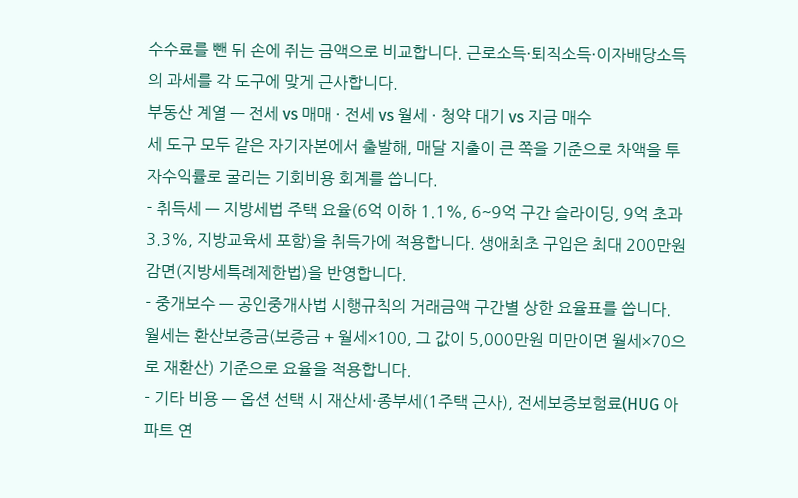수수료를 뺀 뒤 손에 쥐는 금액으로 비교합니다. 근로소득·퇴직소득·이자배당소득의 과세를 각 도구에 맞게 근사합니다.
부동산 계열 — 전세 vs 매매 · 전세 vs 월세 · 청약 대기 vs 지금 매수
세 도구 모두 같은 자기자본에서 출발해, 매달 지출이 큰 쪽을 기준으로 차액을 투자수익률로 굴리는 기회비용 회계를 씁니다.
- 취득세 — 지방세법 주택 요율(6억 이하 1.1%, 6~9억 구간 슬라이딩, 9억 초과 3.3%, 지방교육세 포함)을 취득가에 적용합니다. 생애최초 구입은 최대 200만원 감면(지방세특례제한법)을 반영합니다.
- 중개보수 — 공인중개사법 시행규칙의 거래금액 구간별 상한 요율표를 씁니다. 월세는 환산보증금(보증금 + 월세×100, 그 값이 5,000만원 미만이면 월세×70으로 재환산) 기준으로 요율을 적용합니다.
- 기타 비용 — 옵션 선택 시 재산세·종부세(1주택 근사), 전세보증보험료(HUG 아파트 연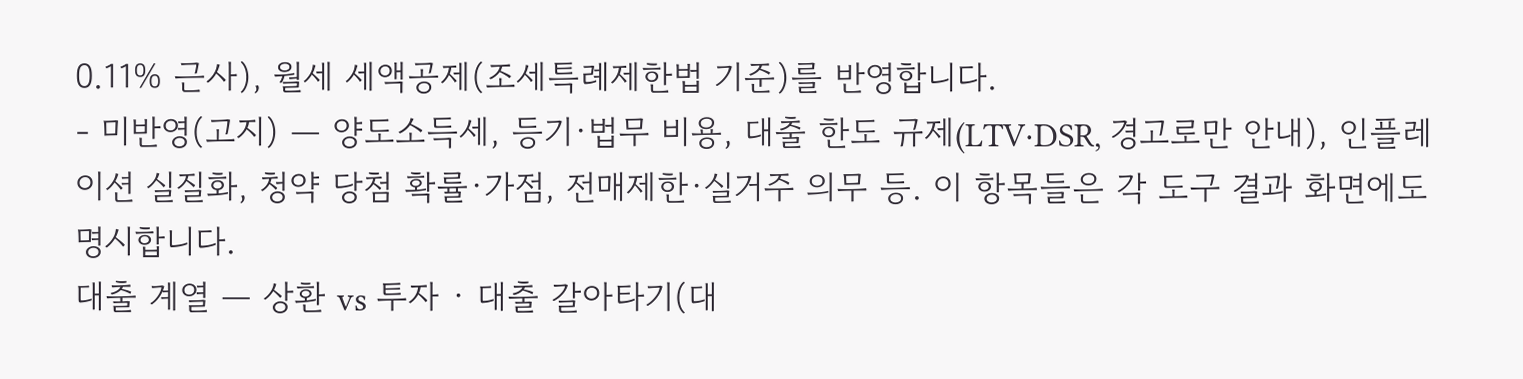0.11% 근사), 월세 세액공제(조세특례제한법 기준)를 반영합니다.
- 미반영(고지) — 양도소득세, 등기·법무 비용, 대출 한도 규제(LTV·DSR, 경고로만 안내), 인플레이션 실질화, 청약 당첨 확률·가점, 전매제한·실거주 의무 등. 이 항목들은 각 도구 결과 화면에도 명시합니다.
대출 계열 — 상환 vs 투자 · 대출 갈아타기(대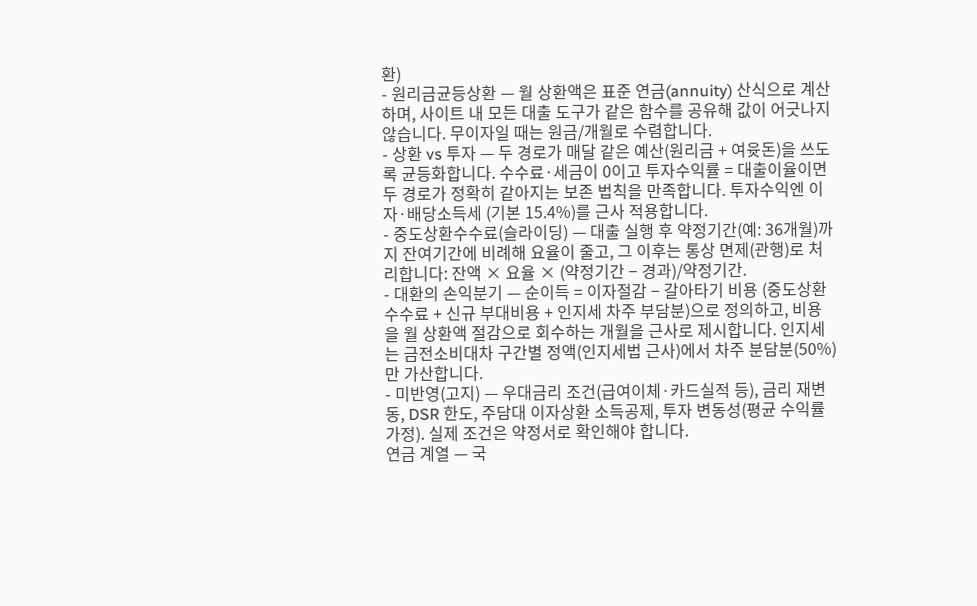환)
- 원리금균등상환 — 월 상환액은 표준 연금(annuity) 산식으로 계산하며, 사이트 내 모든 대출 도구가 같은 함수를 공유해 값이 어긋나지 않습니다. 무이자일 때는 원금/개월로 수렴합니다.
- 상환 vs 투자 — 두 경로가 매달 같은 예산(원리금 + 여윳돈)을 쓰도록 균등화합니다. 수수료·세금이 0이고 투자수익률 = 대출이율이면 두 경로가 정확히 같아지는 보존 법칙을 만족합니다. 투자수익엔 이자·배당소득세 (기본 15.4%)를 근사 적용합니다.
- 중도상환수수료(슬라이딩) — 대출 실행 후 약정기간(예: 36개월)까지 잔여기간에 비례해 요율이 줄고, 그 이후는 통상 면제(관행)로 처리합니다: 잔액 × 요율 × (약정기간 − 경과)/약정기간.
- 대환의 손익분기 — 순이득 = 이자절감 − 갈아타기 비용 (중도상환수수료 + 신규 부대비용 + 인지세 차주 부담분)으로 정의하고, 비용을 월 상환액 절감으로 회수하는 개월을 근사로 제시합니다. 인지세는 금전소비대차 구간별 정액(인지세법 근사)에서 차주 분담분(50%)만 가산합니다.
- 미반영(고지) — 우대금리 조건(급여이체·카드실적 등), 금리 재변동, DSR 한도, 주담대 이자상환 소득공제, 투자 변동성(평균 수익률 가정). 실제 조건은 약정서로 확인해야 합니다.
연금 계열 — 국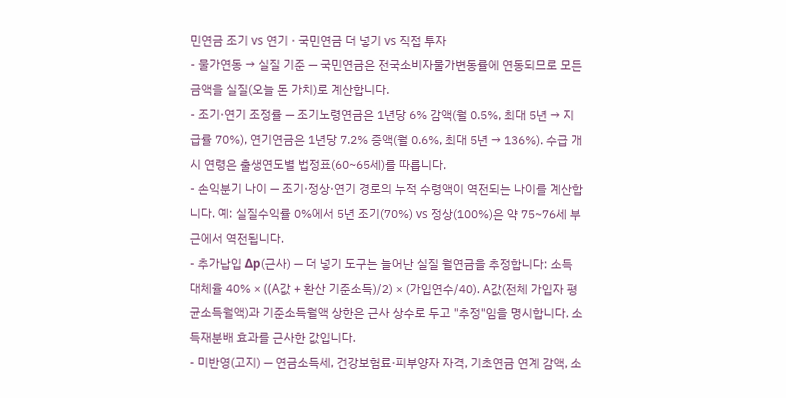민연금 조기 vs 연기 · 국민연금 더 넣기 vs 직접 투자
- 물가연동 → 실질 기준 — 국민연금은 전국소비자물가변동률에 연동되므로 모든 금액을 실질(오늘 돈 가치)로 계산합니다.
- 조기·연기 조정률 — 조기노령연금은 1년당 6% 감액(월 0.5%, 최대 5년 → 지급률 70%), 연기연금은 1년당 7.2% 증액(월 0.6%, 최대 5년 → 136%). 수급 개시 연령은 출생연도별 법정표(60~65세)를 따릅니다.
- 손익분기 나이 — 조기·정상·연기 경로의 누적 수령액이 역전되는 나이를 계산합니다. 예: 실질수익률 0%에서 5년 조기(70%) vs 정상(100%)은 약 75~76세 부근에서 역전됩니다.
- 추가납입 Δp(근사) — 더 넣기 도구는 늘어난 실질 월연금을 추정합니다: 소득대체율 40% × ((A값 + 환산 기준소득)/2) × (가입연수/40). A값(전체 가입자 평균소득월액)과 기준소득월액 상한은 근사 상수로 두고 "추정"임을 명시합니다. 소득재분배 효과를 근사한 값입니다.
- 미반영(고지) — 연금소득세, 건강보험료·피부양자 자격, 기초연금 연계 감액, 소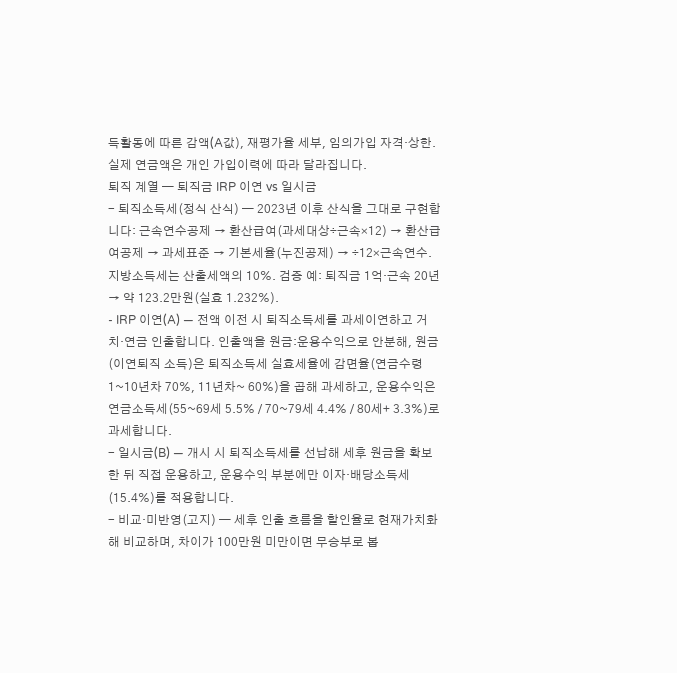득활동에 따른 감액(A값), 재평가율 세부, 임의가입 자격·상한. 실제 연금액은 개인 가입이력에 따라 달라집니다.
퇴직 계열 — 퇴직금 IRP 이연 vs 일시금
- 퇴직소득세(정식 산식) — 2023년 이후 산식을 그대로 구현합니다: 근속연수공제 → 환산급여(과세대상÷근속×12) → 환산급여공제 → 과세표준 → 기본세율(누진공제) → ÷12×근속연수. 지방소득세는 산출세액의 10%. 검증 예: 퇴직금 1억·근속 20년 → 약 123.2만원(실효 1.232%).
- IRP 이연(A) — 전액 이전 시 퇴직소득세를 과세이연하고 거치·연금 인출합니다. 인출액을 원금:운용수익으로 안분해, 원금(이연퇴직 소득)은 퇴직소득세 실효세율에 감면율(연금수령 1~10년차 70%, 11년차~ 60%)을 곱해 과세하고, 운용수익은 연금소득세(55~69세 5.5% / 70~79세 4.4% / 80세+ 3.3%)로 과세합니다.
- 일시금(B) — 개시 시 퇴직소득세를 선납해 세후 원금을 확보한 뒤 직접 운용하고, 운용수익 부분에만 이자·배당소득세(15.4%)를 적용합니다.
- 비교·미반영(고지) — 세후 인출 흐름을 할인율로 현재가치화해 비교하며, 차이가 100만원 미만이면 무승부로 봅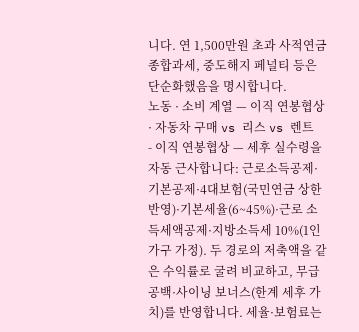니다. 연 1,500만원 초과 사적연금 종합과세, 중도해지 페널티 등은 단순화했음을 명시합니다.
노동 · 소비 계열 — 이직 연봉협상 · 자동차 구매 vs 리스 vs 렌트
- 이직 연봉협상 — 세후 실수령을 자동 근사합니다: 근로소득공제·기본공제·4대보험(국민연금 상한 반영)·기본세율(6~45%)·근로 소득세액공제·지방소득세 10%(1인 가구 가정). 두 경로의 저축액을 같은 수익률로 굴려 비교하고, 무급 공백·사이닝 보너스(한계 세후 가치)를 반영합니다. 세율·보험료는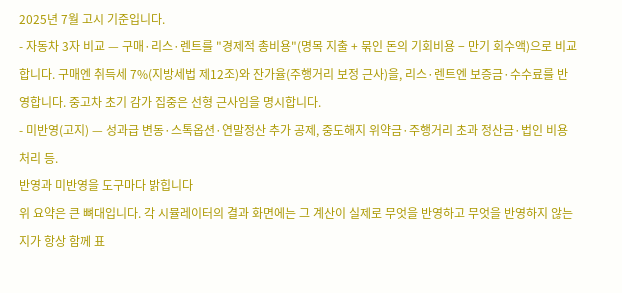2025년 7월 고시 기준입니다.
- 자동차 3자 비교 — 구매·리스·렌트를 "경제적 총비용"(명목 지출 + 묶인 돈의 기회비용 − 만기 회수액)으로 비교합니다. 구매엔 취득세 7%(지방세법 제12조)와 잔가율(주행거리 보정 근사)을, 리스·렌트엔 보증금·수수료를 반영합니다. 중고차 초기 감가 집중은 선형 근사임을 명시합니다.
- 미반영(고지) — 성과급 변동·스톡옵션·연말정산 추가 공제, 중도해지 위약금·주행거리 초과 정산금·법인 비용처리 등.
반영과 미반영을 도구마다 밝힙니다
위 요약은 큰 뼈대입니다. 각 시뮬레이터의 결과 화면에는 그 계산이 실제로 무엇을 반영하고 무엇을 반영하지 않는지가 항상 함께 표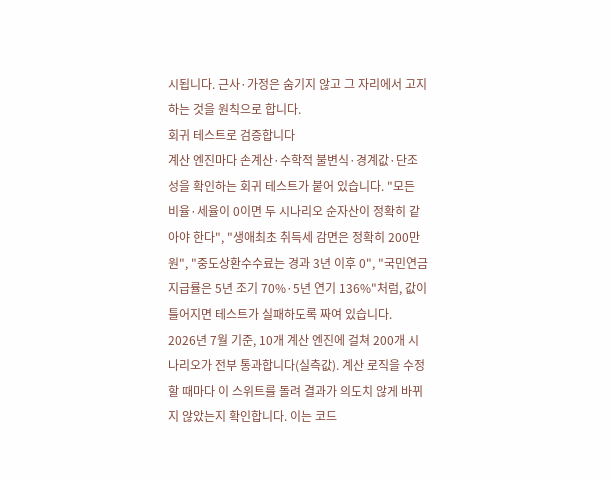시됩니다. 근사·가정은 숨기지 않고 그 자리에서 고지하는 것을 원칙으로 합니다.
회귀 테스트로 검증합니다
계산 엔진마다 손계산·수학적 불변식·경계값·단조성을 확인하는 회귀 테스트가 붙어 있습니다. "모든 비율·세율이 0이면 두 시나리오 순자산이 정확히 같아야 한다", "생애최초 취득세 감면은 정확히 200만원", "중도상환수수료는 경과 3년 이후 0", "국민연금 지급률은 5년 조기 70%·5년 연기 136%"처럼, 값이 틀어지면 테스트가 실패하도록 짜여 있습니다.
2026년 7월 기준, 10개 계산 엔진에 걸쳐 200개 시나리오가 전부 통과합니다(실측값). 계산 로직을 수정할 때마다 이 스위트를 돌려 결과가 의도치 않게 바뀌지 않았는지 확인합니다. 이는 코드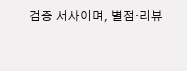검증 서사이며, 별점·리뷰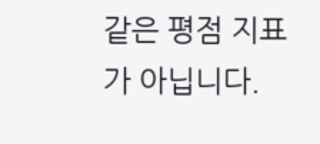같은 평점 지표가 아닙니다.